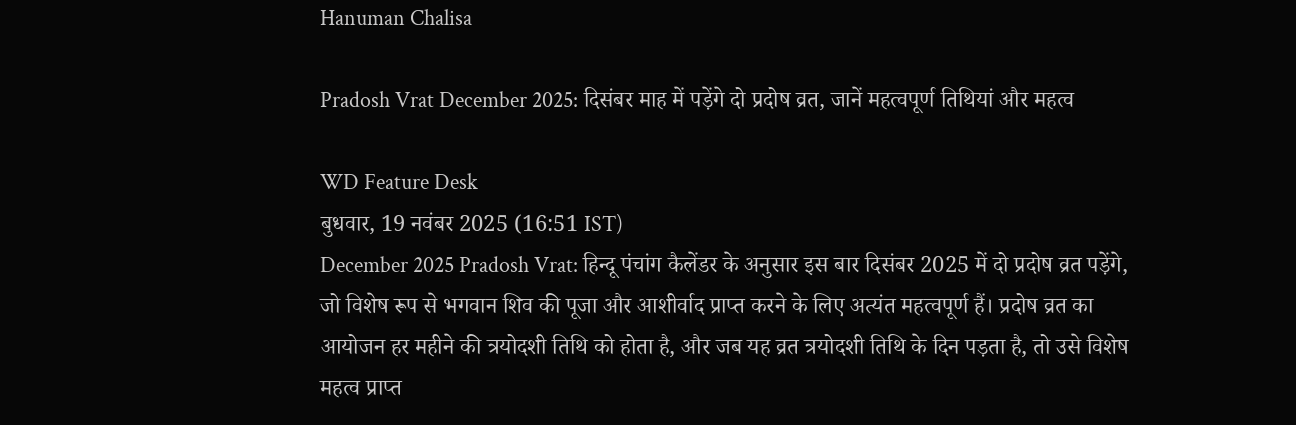Hanuman Chalisa

Pradosh Vrat December 2025: दिसंबर माह में पड़ेंगे दो प्रदोष व्रत, जानें महत्वपूर्ण तिथियां और महत्व

WD Feature Desk
बुधवार, 19 नवंबर 2025 (16:51 IST)
December 2025 Pradosh Vrat: हिन्दू पंचांग कैलेंडर के अनुसार इस बार दिसंबर 2025 में दो प्रदोष व्रत पड़ेंगे, जो विशेष रूप से भगवान शिव की पूजा और आशीर्वाद प्राप्त करने के लिए अत्यंत महत्वपूर्ण हैं। प्रदोष व्रत का आयोजन हर महीने की त्रयोदशी तिथि को होता है, और जब यह व्रत त्रयोदशी तिथि के दिन पड़ता है, तो उसे विशेष महत्व प्राप्त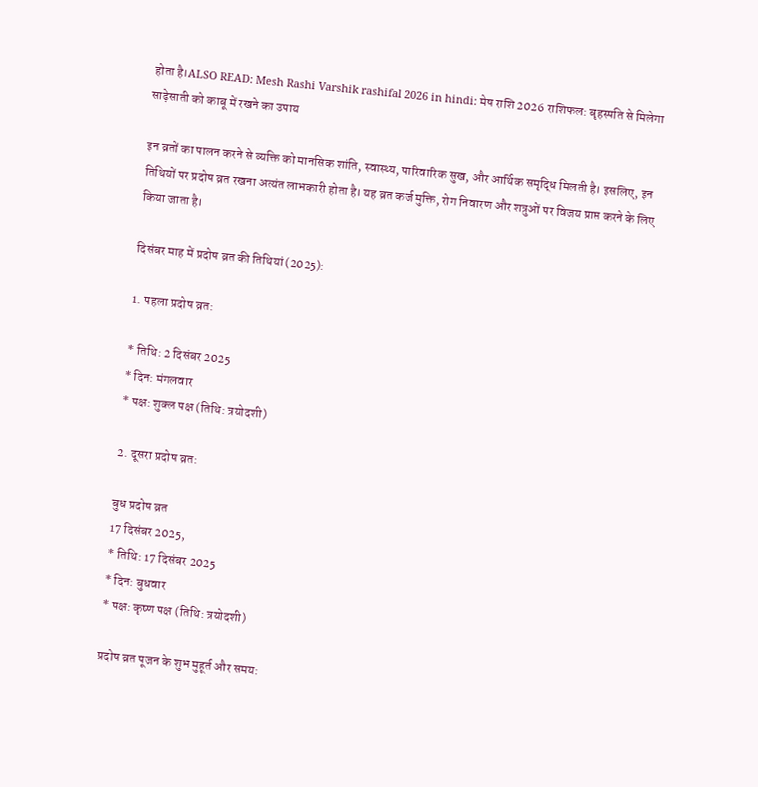होता है।ALSO READ: Mesh Rashi Varshik rashifal 2026 in hindi: मेष राशि 2026 राशिफल: बृहस्पति से मिलेगा साढ़ेसाती को काबू में रखने का उपाय

इन व्रतों का पालन करने से व्यक्ति को मानसिक शांति, स्वास्थ्य, पारिवारिक सुख, और आर्थिक समृद्धि मिलती है। इसलिए, इन तिथियों पर प्रदोष व्रत रखना अत्यंत लाभकारी होता है। यह व्रत कर्ज मुक्ति, रोग निवारण और शत्रुओं पर विजय प्राप्त करने के लिए किया जाता है।

दिसंबर माह में प्रदोष व्रत की तिथियां (2025):

1. पहला प्रदोष व्रत:

* तिथि: 2 दिसंबर 2025
* दिन: मंगलवार
* पक्ष: शुक्ल पक्ष (तिथि: त्रयोदशी)

2. दूसरा प्रदोष व्रत:

बुध प्रदोष व्रत
17 दिसंबर 2025,
* तिथि: 17 दिसंबर 2025
* दिन: बुधवार
* पक्ष: कृष्ण पक्ष (तिथि: त्रयोदशी)

प्रदोष व्रत पूजन के शुभ मुहूर्त और समय: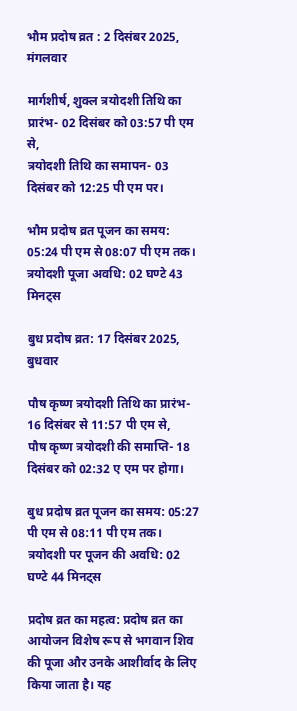भौम प्रदोष व्रत : 2 दिसंबर 2025, मंगलवार

मार्गशीर्ष, शुक्ल त्रयोदशी तिथि का प्रारंभ- 02 दिसंबर को 03:57 पी एम से,
त्रयोदशी तिथि का समापन- 03 दिसंबर को 12:25 पी एम पर।

भौम प्रदोष व्रत पूजन का समय: 05:24 पी एम से 08:07 पी एम तक।
त्रयोदशी पूजा अवधि: 02 घण्टे 43 मिनट्स

बुध प्रदोष व्रत: 17 दिसंबर 2025, बुधवार

पौष कृष्ण त्रयोदशी तिथि का प्रारंभ- 16 दिसंबर से 11:57 पी एम से,
पौष कृष्ण त्रयोदशी की समाप्ति- 18 दिसंबर को 02:32 ए एम पर होगा।

बुध प्रदोष व्रत पूजन का समय: 05:27 पी एम से 08:11 पी एम तक।
त्रयोदशी पर पूजन की अवधि: 02 घण्टे 44 मिनट्स

प्रदोष व्रत का महत्व: प्रदोष व्रत का आयोजन विशेष रूप से भगवान शिव की पूजा और उनके आशीर्वाद के लिए किया जाता है। यह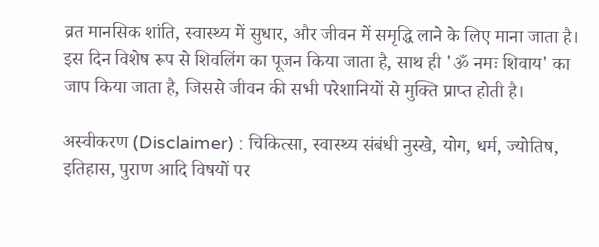व्रत मानसिक शांति, स्वास्थ्य में सुधार, और जीवन में समृद्धि लाने के लिए माना जाता है। इस दिन विशेष रूप से शिवलिंग का पूजन किया जाता है, साथ ही 'ॐ नमः शिवाय' का जाप किया जाता है, जिससे जीवन की सभी परेशानियों से मुक्ति प्राप्त होती है।

अस्वीकरण (Disclaimer) : चिकित्सा, स्वास्थ्य संबंधी नुस्खे, योग, धर्म, ज्योतिष, इतिहास, पुराण आदि विषयों पर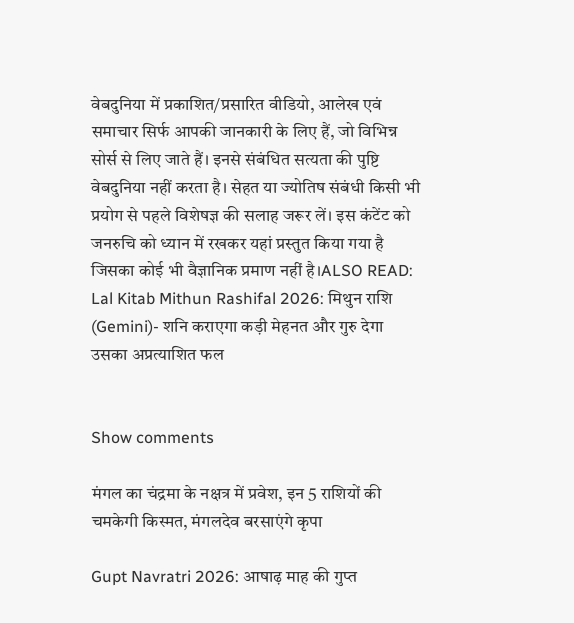वेबदुनिया में प्रकाशित/प्रसारित वीडियो, आलेख एवं समाचार सिर्फ आपकी जानकारी के लिए हैं, जो विभिन्न सोर्स से लिए जाते हैं। इनसे संबंधित सत्यता की पुष्टि वेबदुनिया नहीं करता है। सेहत या ज्योतिष संबंधी किसी भी प्रयोग से पहले विशेषज्ञ की सलाह जरूर लें। इस कंटेंट को जनरुचि को ध्यान में रखकर यहां प्रस्तुत किया गया है जिसका कोई भी वैज्ञानिक प्रमाण नहीं है।ALSO READ: Lal Kitab Mithun Rashifal 2026: मिथुन राशि (Gemini)- शनि कराएगा कड़ी मेहनत और गुरु देगा उसका अप्रत्याशित फल


Show comments

मंगल का चंद्रमा के नक्षत्र में प्रवेश, इन 5 राशियों की चमकेगी किस्मत, मंगलदेव बरसाएंगे कृपा

Gupt Navratri 2026: आषाढ़ माह की गुप्त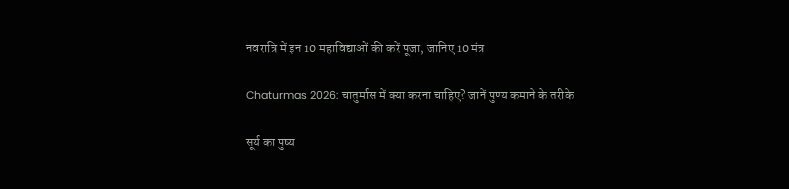नवरात्रि में इन 10 महाविद्याओं की करें पूजा, जानिए 10 मंत्र

Chaturmas 2026: चातुर्मास में क्या करना चाहिए? जानें पुण्य कमाने के तरीके

सूर्य का पुष्य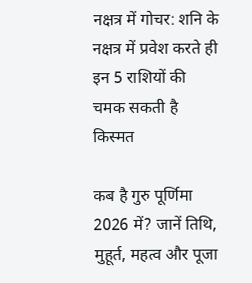नक्षत्र में गोचर: शनि के नक्षत्र में प्रवेश करते ही इन 5 राशियों की चमक सकती है किस्मत

कब है गुरु पूर्णिमा 2026 में? जानें तिथि, मुहूर्त, महत्व और पूजा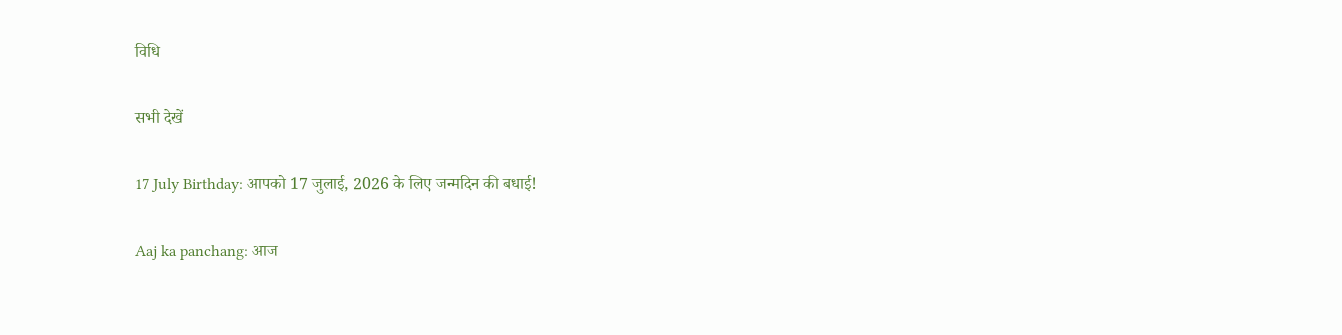विधि

सभी देखें

17 July Birthday: आपको 17 जुलाई, 2026 के लिए जन्मदिन की बधाई!

Aaj ka panchang: आज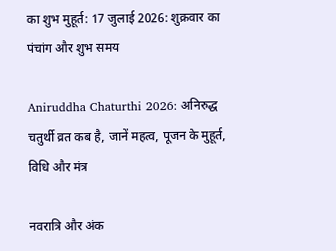का शुभ मुहूर्त: 17 जुलाई 2026: शुक्रवार का पंचांग और शुभ समय

Aniruddha Chaturthi 2026: अनिरुद्ध चतुर्थी व्रत कब है, जानें महत्व, पूजन के मुहूर्त, विधि और मंत्र

नवरात्रि और अंक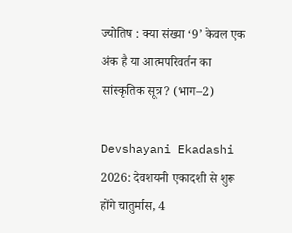ज्योतिष : क्या संख्या ‘9’ केवल एक अंक है या आत्मपरिवर्तन का सांस्कृतिक सूत्र? (भाग–2)

Devshayani Ekadashi 2026: देवशयनी एकादशी से शुरू होंगे चातुर्मास, 4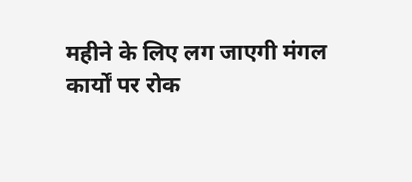महीने के लिए लग जाएगी मंगल कार्यों पर रोक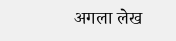अगला लेख